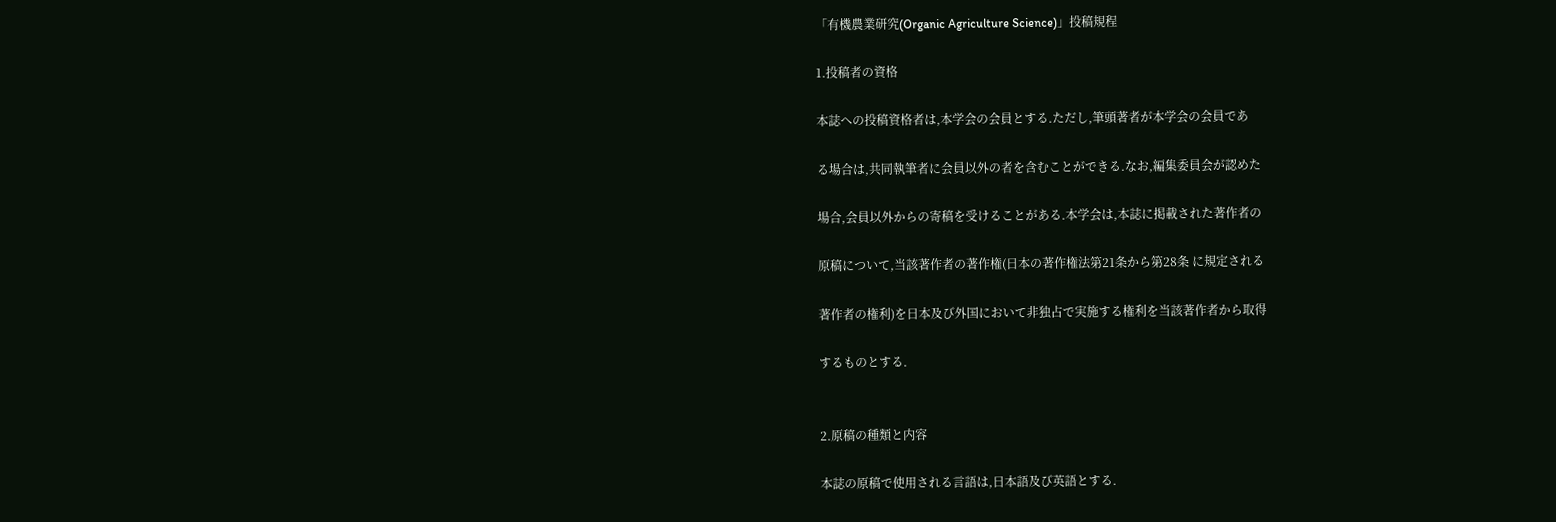「有機農業研究(Organic Agriculture Science)」投稿規程

1.投稿者の資格

本誌への投稿資格者は,本学会の会員とする.ただし,筆頭著者が本学会の会員であ

る場合は,共同執筆者に会員以外の者を含むことができる.なお,編集委員会が認めた

場合,会員以外からの寄稿を受けることがある.本学会は,本誌に掲載された著作者の

原稿について,当該著作者の著作権(日本の著作権法第21条から第28条 に規定される

著作者の権利)を日本及び外国において非独占で実施する権利を当該著作者から取得

するものとする.


2.原稿の種類と内容

本誌の原稿で使用される言語は,日本語及び英語とする.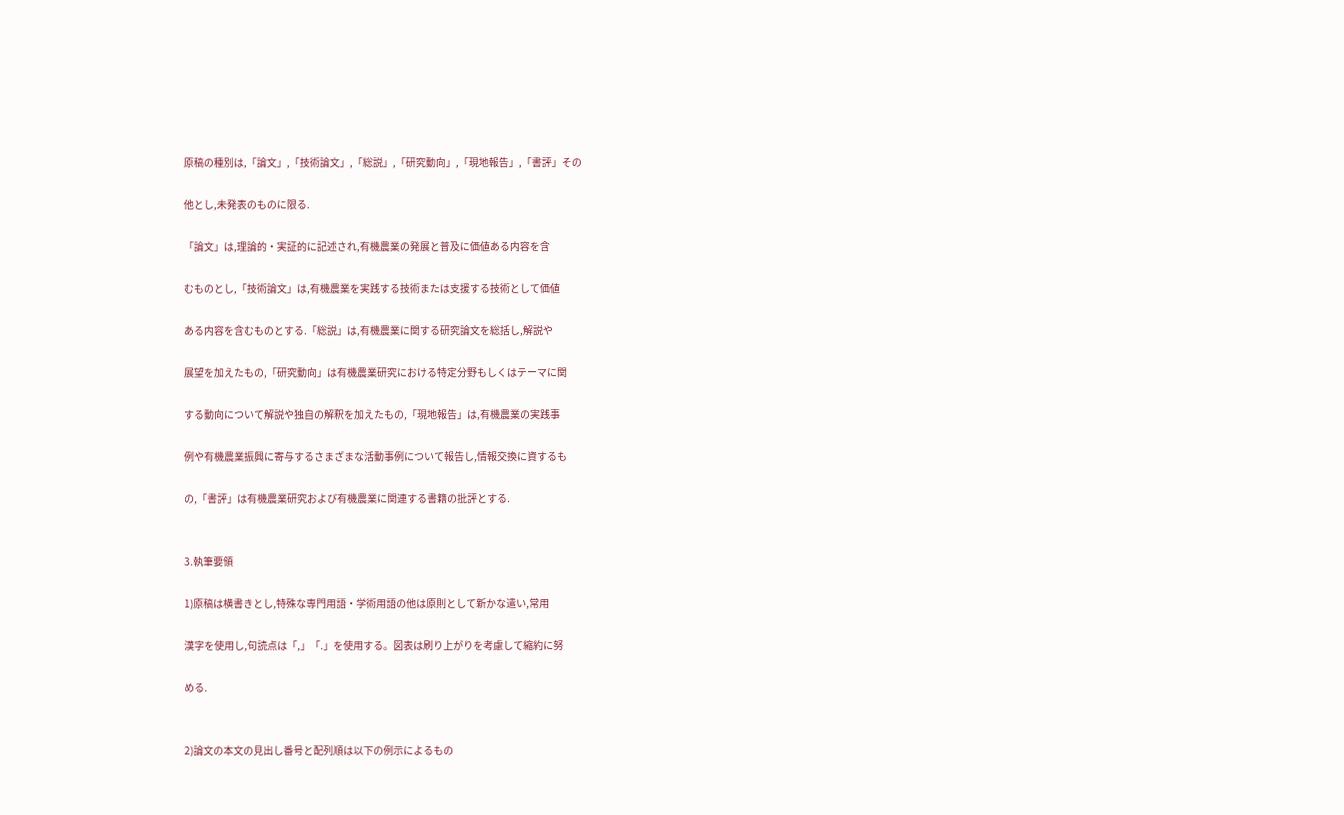原稿の種別は,「論文」,「技術論文」,「総説」,「研究動向」,「現地報告」,「書評」その

他とし,未発表のものに限る.

「論文」は,理論的・実証的に記述され,有機農業の発展と普及に価値ある内容を含

むものとし,「技術論文」は,有機農業を実践する技術または支援する技術として価値

ある内容を含むものとする.「総説」は,有機農業に関する研究論文を総括し,解説や

展望を加えたもの,「研究動向」は有機農業研究における特定分野もしくはテーマに関

する動向について解説や独自の解釈を加えたもの,「現地報告」は,有機農業の実践事

例や有機農業振興に寄与するさまざまな活動事例について報告し,情報交換に資するも

の,「書評」は有機農業研究および有機農業に関連する書籍の批評とする.


3.執筆要領

1)原稿は横書きとし,特殊な専門用語・学術用語の他は原則として新かな遣い,常用

漢字を使用し,句読点は「,」「.」を使用する。図表は刷り上がりを考慮して縮約に努

める.


2)論文の本文の見出し番号と配列順は以下の例示によるもの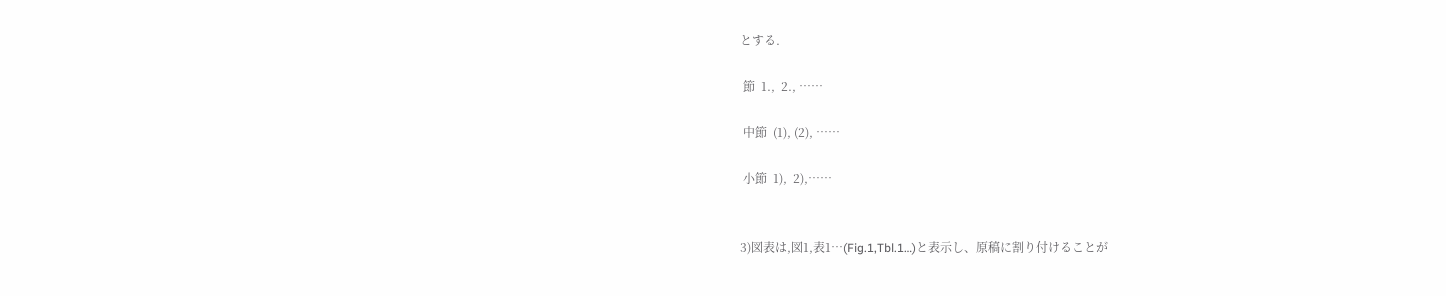とする.

 節  1.,  2., ……

 中節  (1), (2), ……

 小節  1),  2),……


3)図表は,図1,表1…(Fig.1,Tbl.1…)と表示し、原稿に割り付けることが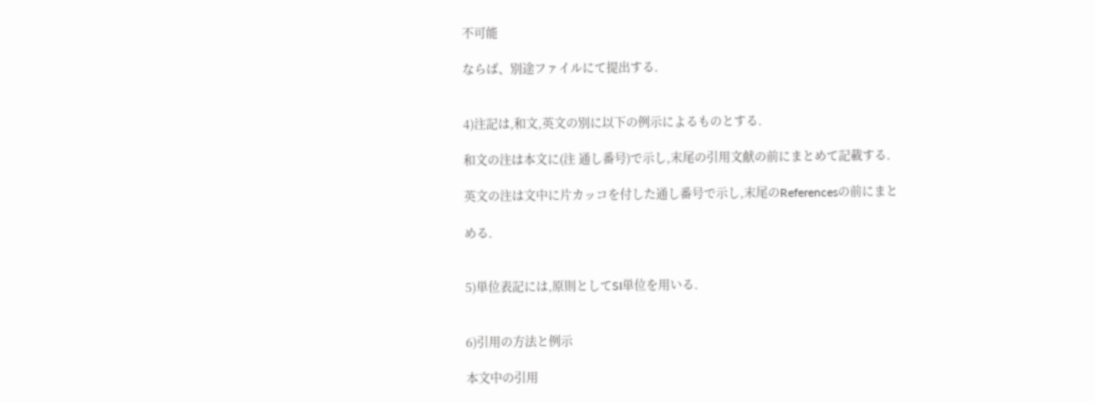不可能

ならば、別途ファイルにて提出する.


4)注記は,和文,英文の別に以下の例示によるものとする.

和文の注は本文に(注 通し番号)で示し,末尾の引用文献の前にまとめて記載する.

英文の注は文中に片カッコを付した通し番号で示し,末尾のReferencesの前にまと

める.


5)単位表記には,原則としてSI単位を用いる.


6)引用の方法と例示

本文中の引用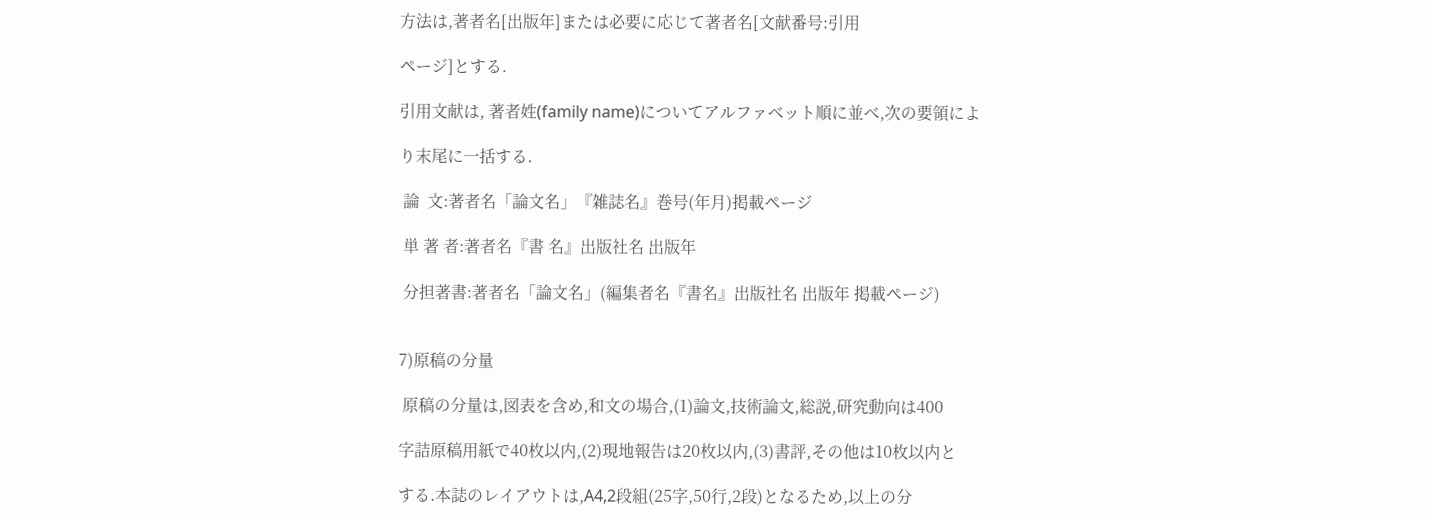方法は,著者名[出版年]または必要に応じて著者名[文献番号:引用

ページ]とする.

引用文献は, 著者姓(family name)についてアルファベット順に並べ,次の要領によ

り末尾に一括する.

 論  文:著者名「論文名」『雑誌名』巻号(年月)掲載ページ

 単 著 者:著者名『書 名』出版社名 出版年

 分担著書:著者名「論文名」(編集者名『書名』出版社名 出版年 掲載ページ)


7)原稿の分量

 原稿の分量は,図表を含め,和文の場合,(1)論文,技術論文,総説,研究動向は400

字詰原稿用紙で40枚以内,(2)現地報告は20枚以内,(3)書評,その他は10枚以内と

する.本誌のレイアウトは,A4,2段組(25字,50行,2段)となるため,以上の分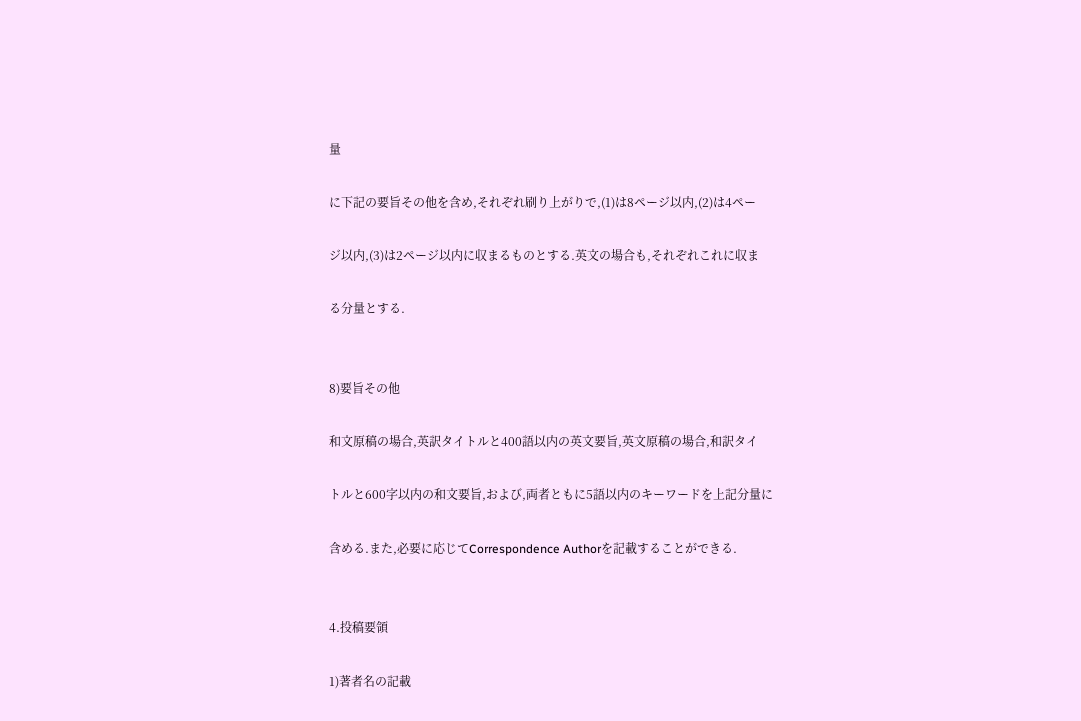量

に下記の要旨その他を含め,それぞれ刷り上がりで,(1)は8ページ以内,(2)は4ペー

ジ以内,(3)は2ページ以内に収まるものとする.英文の場合も,それぞれこれに収ま

る分量とする.


8)要旨その他

和文原稿の場合,英訳タイトルと400語以内の英文要旨,英文原稿の場合,和訳タイ

トルと600字以内の和文要旨,および,両者ともに5語以内のキーワードを上記分量に

含める.また,必要に応じてCorrespondence Authorを記載することができる.


4.投稿要領

1)著者名の記載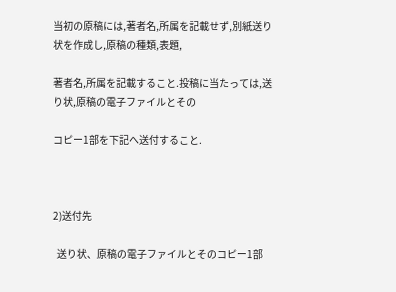当初の原稿には,著者名,所属を記載せず,別紙送り状を作成し,原稿の種類,表題,

著者名,所属を記載すること.投稿に当たっては,送り状,原稿の電子ファイルとその

コピー1部を下記へ送付すること.



2)送付先

  送り状、原稿の電子ファイルとそのコピー1部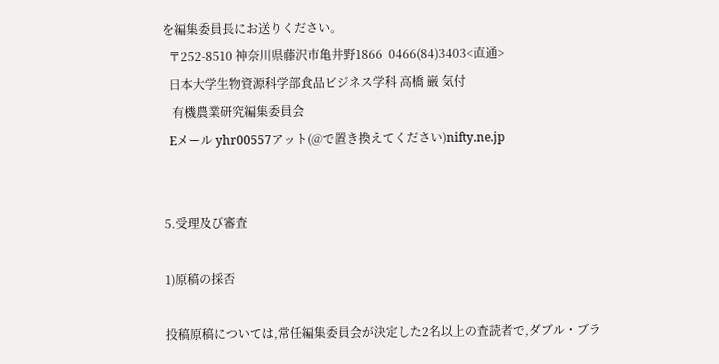を編集委員長にお送りください。
  〒252-8510 神奈川県藤沢市亀井野1866  0466(84)3403<直通>
  日本大学生物資源科学部食品ビジネス学科 高橋 巌 気付
   有機農業研究編集委員会
  Eメール yhr00557アット(@で置き換えてください)nifty.ne.jp


5.受理及び審査

1)原稿の採否

投稿原稿については,常任編集委員会が決定した2名以上の査読者で,ダブル・ブラ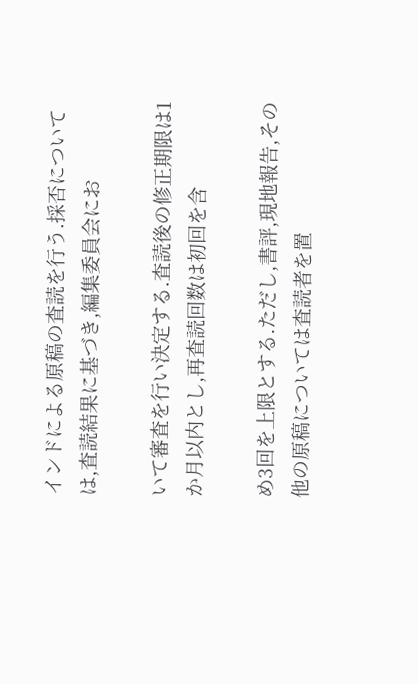インドによる原稿の査読を行う.採否については,査読結果に基づき,編集委員会にお

いて審査を行い決定する.査読後の修正期限は1か月以内とし,再査読回数は初回を含

め3回を上限とする.ただし,書評,現地報告,その他の原稿については査読者を置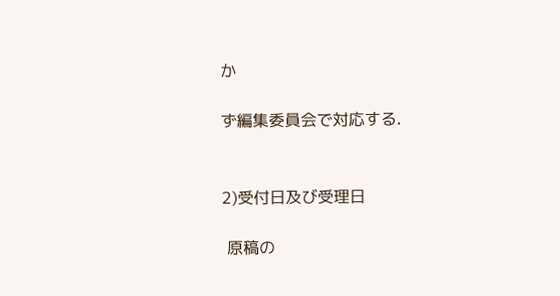か

ず編集委員会で対応する.


2)受付日及び受理日

 原稿の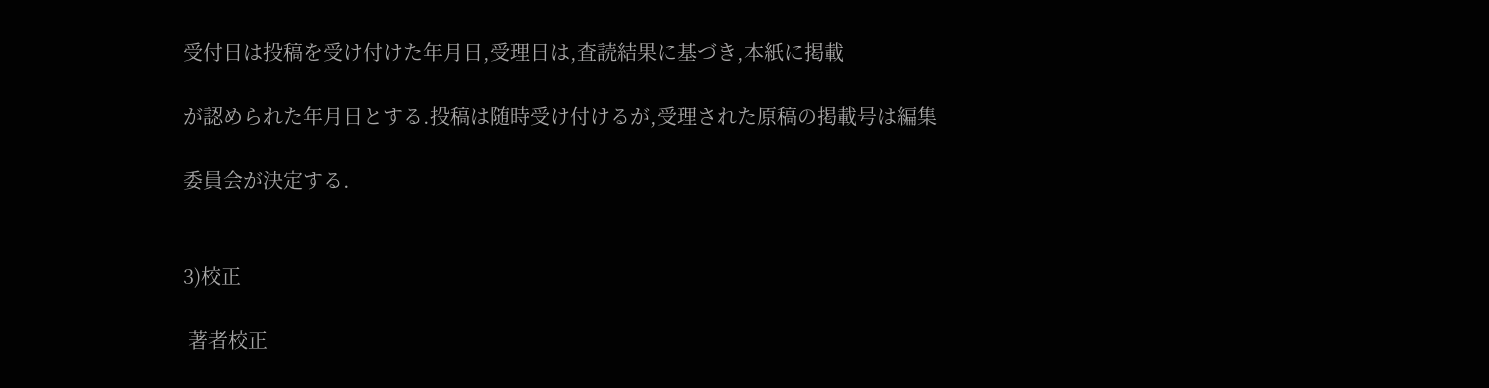受付日は投稿を受け付けた年月日,受理日は,査読結果に基づき,本紙に掲載

が認められた年月日とする.投稿は随時受け付けるが,受理された原稿の掲載号は編集

委員会が決定する.


3)校正

 著者校正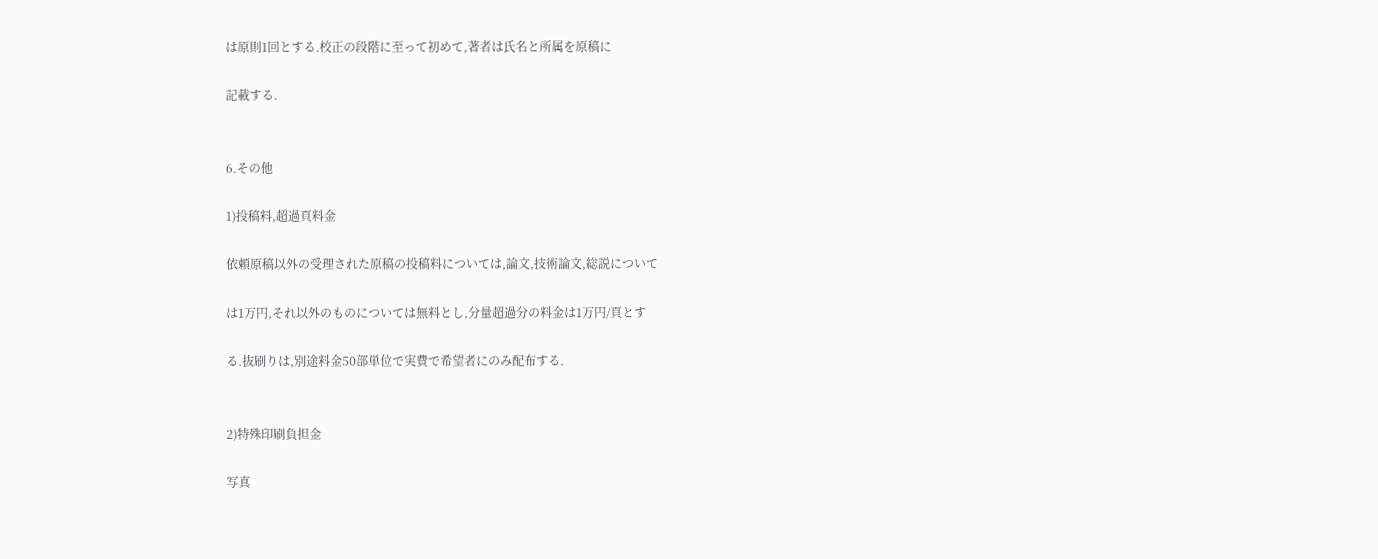は原則1回とする.校正の段階に至って初めて,著者は氏名と所属を原稿に

記載する.


6.その他

1)投稿料,超過頁料金

依頼原稿以外の受理された原稿の投稿料については,論文,技術論文,総説について

は1万円,それ以外のものについては無料とし,分量超過分の料金は1万円/頁とす

る.抜刷りは,別途料金50部単位で実費で希望者にのみ配布する.


2)特殊印刷負担金

写真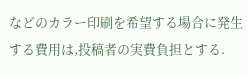などのカラー印刷を希望する場合に発生する費用は,投稿者の実費負担とする.